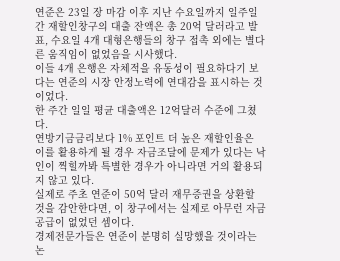연준은 23일 장 마감 이후 지난 수요일까지 일주일간 재할인창구의 대출 잔액은 총 20억 달러라고 발표, 수요일 4개 대형은행들의 창구 접촉 외에는 별다른 움직임이 없었음을 시사했다.
이들 4개 은행은 자체적을 유동성이 필요하다기 보다는 연준의 시장 안정노력에 연대감을 표시하는 것이었다.
한 주간 일일 평균 대출액은 12억달러 수준에 그쳤다.
연방기금금리보다 1% 포인트 더 높은 재할인율은 이를 활용하게 될 경우 자금조달에 문제가 있다는 낙인이 찍힐까봐 특별한 경우가 아니라면 거의 활용되지 않고 있다.
실제로 주초 연준이 50억 달러 재무증권을 상환할 것을 감안한다면, 이 창구에서는 실제로 아무런 자금공급이 없었던 셈이다.
경제전문가들은 연준이 분명히 실망했을 것이라는 논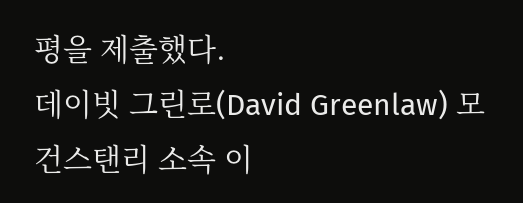평을 제출했다.
데이빗 그린로(David Greenlaw) 모건스탠리 소속 이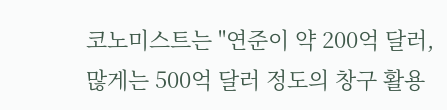코노미스트는 "연준이 약 200억 달러, 많게는 500억 달러 정도의 창구 활용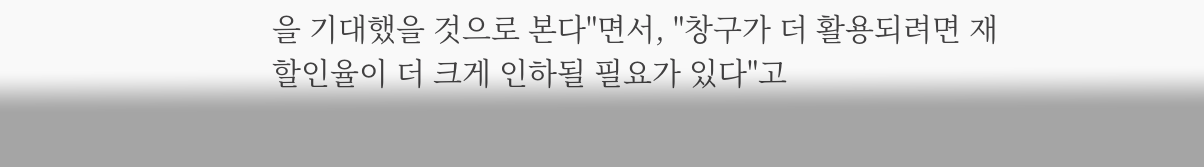을 기대했을 것으로 본다"면서, "창구가 더 활용되려면 재할인율이 더 크게 인하될 필요가 있다"고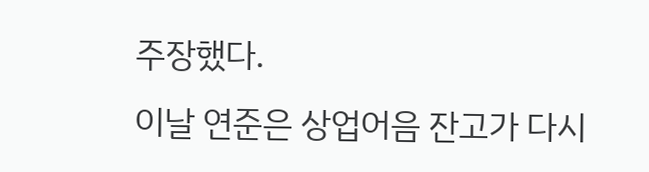주장했다.
이날 연준은 상업어음 잔고가 다시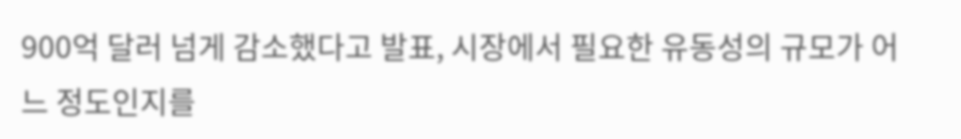900억 달러 넘게 감소했다고 발표, 시장에서 필요한 유동성의 규모가 어느 정도인지를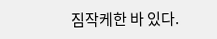짐작케한 바 있다.